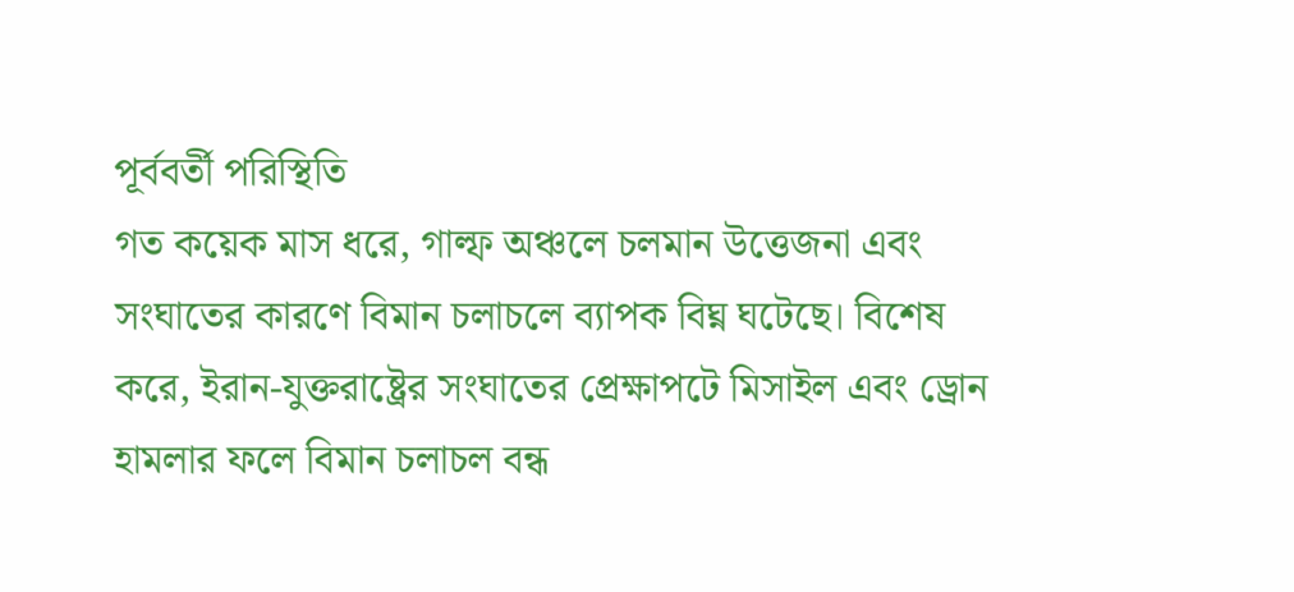পূর্ববর্তী পরিস্থিতি
গত কয়েক মাস ধরে, গাল্ফ অঞ্চলে চলমান উত্তেজনা এবং সংঘাতের কারণে বিমান চলাচলে ব্যাপক বিঘ্ন ঘটেছে। বিশেষ করে, ইরান-যুক্তরাষ্ট্রের সংঘাতের প্রেক্ষাপটে মিসাইল এবং ড্রোন হামলার ফলে বিমান চলাচল বন্ধ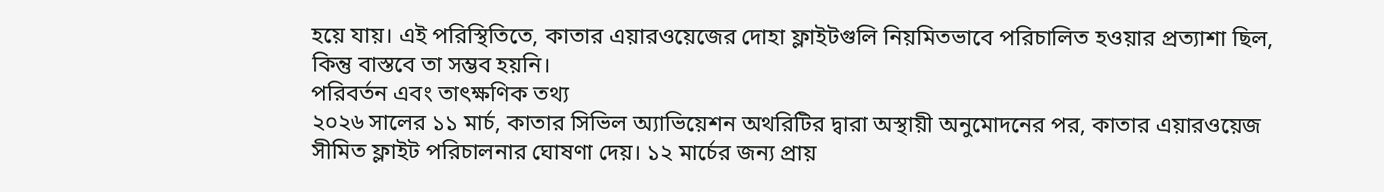হয়ে যায়। এই পরিস্থিতিতে, কাতার এয়ারওয়েজের দোহা ফ্লাইটগুলি নিয়মিতভাবে পরিচালিত হওয়ার প্রত্যাশা ছিল, কিন্তু বাস্তবে তা সম্ভব হয়নি।
পরিবর্তন এবং তাৎক্ষণিক তথ্য
২০২৬ সালের ১১ মার্চ, কাতার সিভিল অ্যাভিয়েশন অথরিটির দ্বারা অস্থায়ী অনুমোদনের পর, কাতার এয়ারওয়েজ সীমিত ফ্লাইট পরিচালনার ঘোষণা দেয়। ১২ মার্চের জন্য প্রায়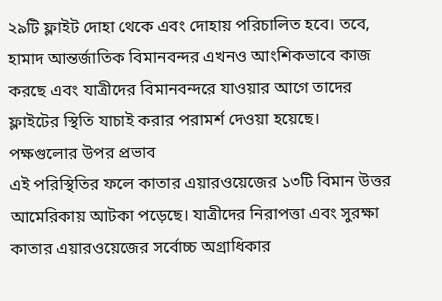২৯টি ফ্লাইট দোহা থেকে এবং দোহায় পরিচালিত হবে। তবে, হামাদ আন্তর্জাতিক বিমানবন্দর এখনও আংশিকভাবে কাজ করছে এবং যাত্রীদের বিমানবন্দরে যাওয়ার আগে তাদের ফ্লাইটের স্থিতি যাচাই করার পরামর্শ দেওয়া হয়েছে।
পক্ষগুলোর উপর প্রভাব
এই পরিস্থিতির ফলে কাতার এয়ারওয়েজের ১৩টি বিমান উত্তর আমেরিকায় আটকা পড়েছে। যাত্রীদের নিরাপত্তা এবং সুরক্ষা কাতার এয়ারওয়েজের সর্বোচ্চ অগ্রাধিকার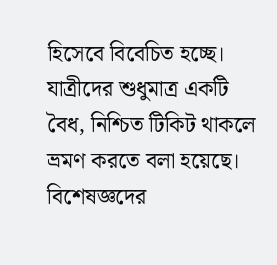হিসেবে বিবেচিত হচ্ছে। যাত্রীদের শুধুমাত্র একটি বৈধ, নিশ্চিত টিকিট থাকলে ভ্রমণ করতে বলা হয়েছে।
বিশেষজ্ঞদের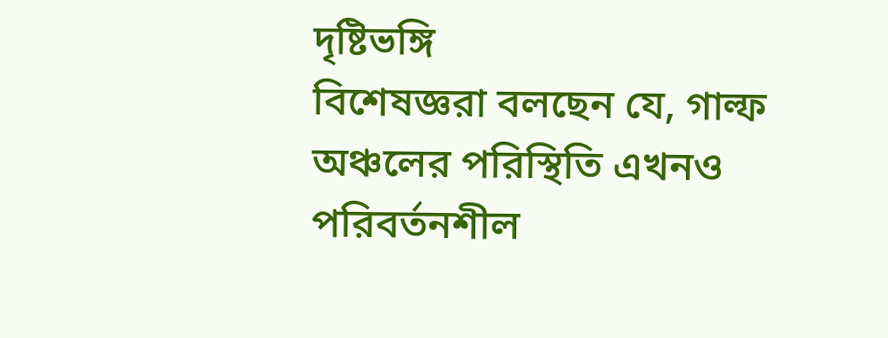দৃষ্টিভঙ্গি
বিশেষজ্ঞরা বলছেন যে, গাল্ফ অঞ্চলের পরিস্থিতি এখনও পরিবর্তনশীল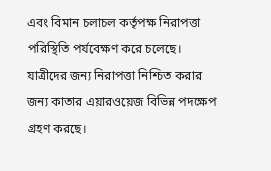এবং বিমান চলাচল কর্তৃপক্ষ নিরাপত্তা পরিস্থিতি পর্যবেক্ষণ করে চলেছে। যাত্রীদের জন্য নিরাপত্তা নিশ্চিত করার জন্য কাতার এয়ারওয়েজ বিভিন্ন পদক্ষেপ গ্রহণ করছে।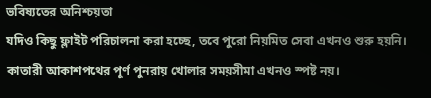ভবিষ্যতের অনিশ্চয়তা
যদিও কিছু ফ্লাইট পরিচালনা করা হচ্ছে, তবে পুরো নিয়মিত সেবা এখনও শুরু হয়নি। কাতারী আকাশপথের পূর্ণ পুনরায় খোলার সময়সীমা এখনও স্পষ্ট নয়।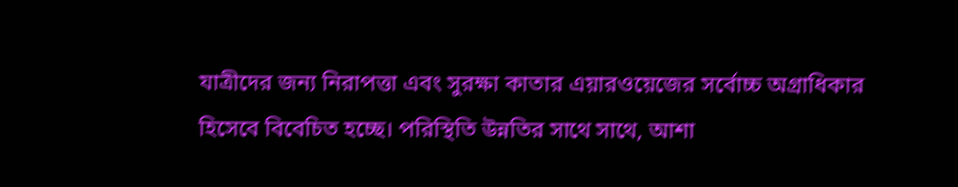যাত্রীদের জন্য নিরাপত্তা এবং সুরক্ষা কাতার এয়ারওয়েজের সর্বোচ্চ অগ্রাধিকার হিসেবে বিবেচিত হচ্ছে। পরিস্থিতি উন্নতির সাথে সাথে, আশা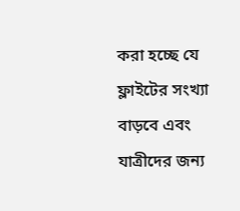করা হচ্ছে যে ফ্লাইটের সংখ্যা বাড়বে এবং যাত্রীদের জন্য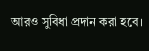আরও সুবিধা প্রদান করা হবে।